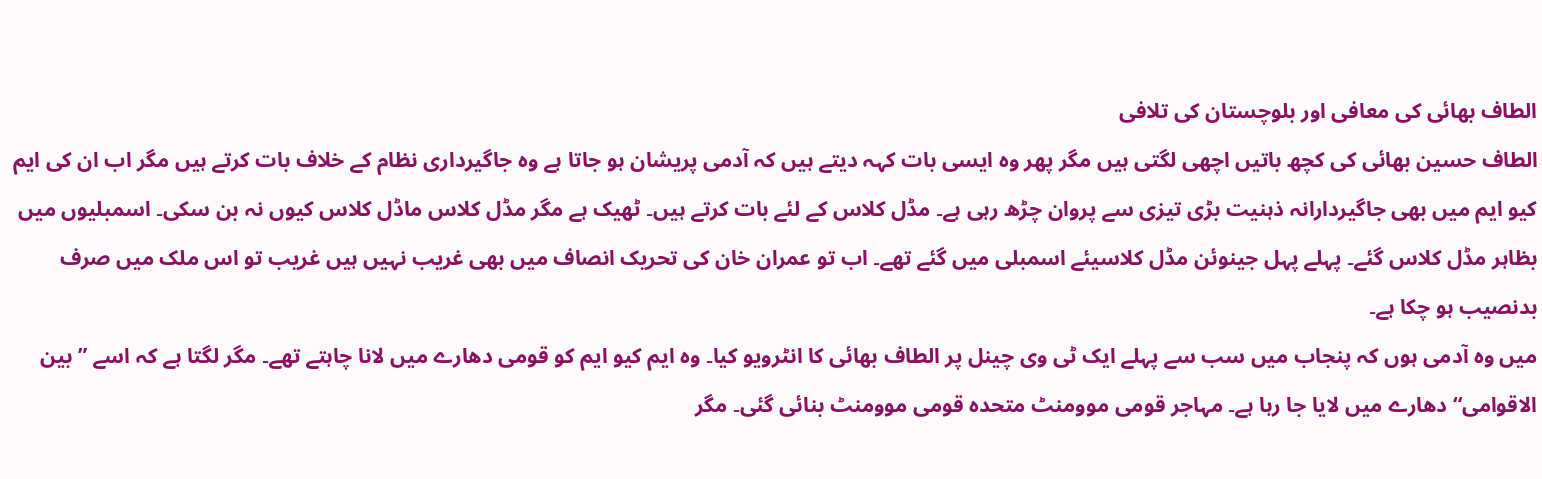الطاف بھائی کی معافی اور بلوچستان کی تلافی
الطاف حسین بھائی کی کچھ باتیں اچھی لگتی ہیں مگر پھر وہ ایسی بات کہہ دیتے ہیں کہ آدمی پریشان ہو جاتا ہے وہ جاگیرداری نظام کے خلاف بات کرتے ہیں مگر اب ان کی ایم کیو ایم میں بھی جاگیردارانہ ذہنیت بڑی تیزی سے پروان چڑھ رہی ہے۔ مڈل کلاس کے لئے بات کرتے ہیں۔ ٹھیک ہے مگر مڈل کلاس ماڈل کلاس کیوں نہ بن سکی۔ اسمبلیوں میں بظاہر مڈل کلاس گئے۔ پہلے پہل جینوئن مڈل کلاسیئے اسمبلی میں گئے تھے۔ اب تو عمران خان کی تحریک انصاف میں بھی غریب نہیں ہیں غریب تو اس ملک میں صرف بدنصیب ہو چکا ہے۔
میں وہ آدمی ہوں کہ پنجاب میں سب سے پہلے ایک ٹی وی چینل پر الطاف بھائی کا انٹرویو کیا۔ وہ ایم کیو ایم کو قومی دھارے میں لانا چاہتے تھے۔ مگر لگتا ہے کہ اسے ”بین الاقوامی“ دھارے میں لایا جا رہا ہے۔ مہاجر قومی موومنٹ متحدہ قومی موومنٹ بنائی گئی۔ مگر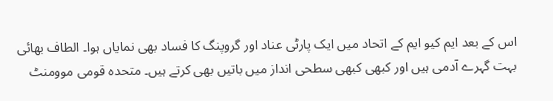اس کے بعد ایم کیو ایم کے اتحاد میں ایک پارٹی عناد اور گروپنگ کا فساد بھی نمایاں ہوا۔ الطاف بھائی بہت گہرے آدمی ہیں اور کبھی کبھی سطحی انداز میں باتیں بھی کرتے ہیں۔ متحدہ قومی موومنٹ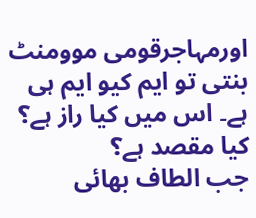اورمہاجرقومی موومنٹ بنتی تو ایم کیو ایم ہی ہے۔ اس میں کیا راز ہے؟ کیا مقصد ہے؟
جب الطاف بھائی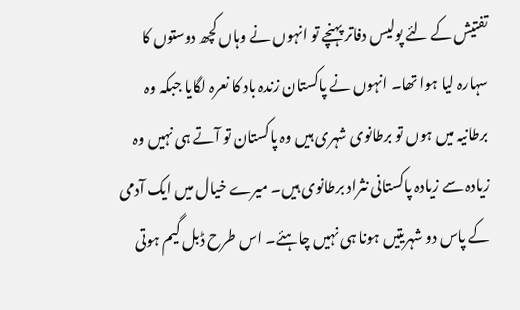تفتیش کے لئے پولیس دفاتر پہنچے تو انہوں نے وہاں کچھ دوستوں کا سہارہ لیا ہوا تھا۔ انہوں نے پاکستان زندہ باد کا نعرہ لگایا جبکہ وہ برطانیہ میں ہوں تو برطانوی شہری ہیں وہ پاکستان تو آتے ہی نہیں وہ زیادہ سے زیادہ پاکستانی نثراد برطانوی ہیں۔ میرے خیال میں ایک آدمی کے پاس دو شہریتیں ہونا ہی نہیں چاہئے۔ اس طرح ڈبل گیم ہوتی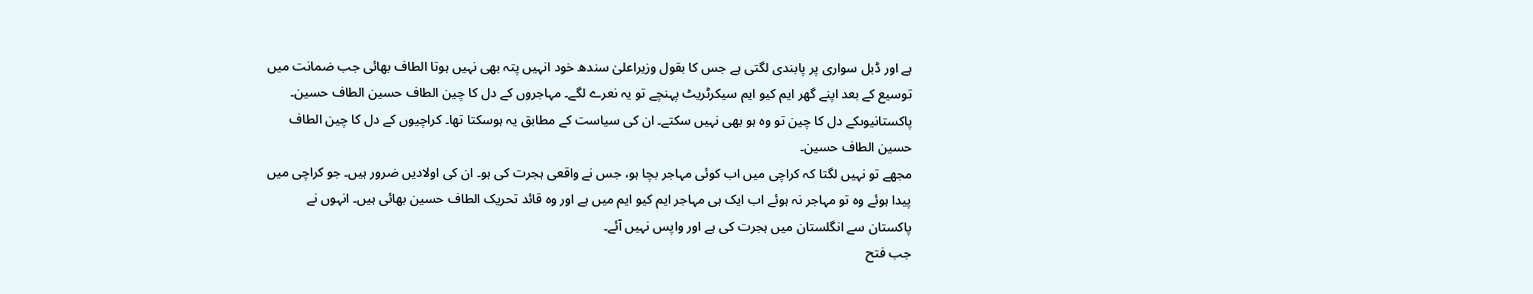ہے اور ڈبل سواری پر پابندی لگتی ہے جس کا بقول وزیراعلیٰ سندھ خود انہیں پتہ بھی نہیں ہوتا الطاف بھائی جب ضمانت میں توسیع کے بعد اپنے گھر ایم کیو ایم سیکرٹریٹ پہنچے تو یہ نعرے لگے۔ مہاجروں کے دل کا چین الطاف حسین الطاف حسین۔ پاکستانیوںکے دل کا چین تو وہ ہو بھی نہیں سکتے۔ ان کی سیاست کے مطابق یہ ہوسکتا تھا۔ کراچیوں کے دل کا چین الطاف حسین الطاف حسین۔
مجھے تو نہیں لگتا کہ کراچی میں اب کوئی مہاجر بچا ہو، جس نے واقعی ہجرت کی ہو۔ ان کی اولادیں ضرور ہیں۔ جو کراچی میں پیدا ہوئے وہ تو مہاجر نہ ہوئے اب ایک ہی مہاجر ایم کیو ایم میں ہے اور وہ قائد تحریک الطاف حسین بھائی ہیں۔ انہوں نے پاکستان سے انگلستان میں ہجرت کی ہے اور واپس نہیں آئے۔
جب فتح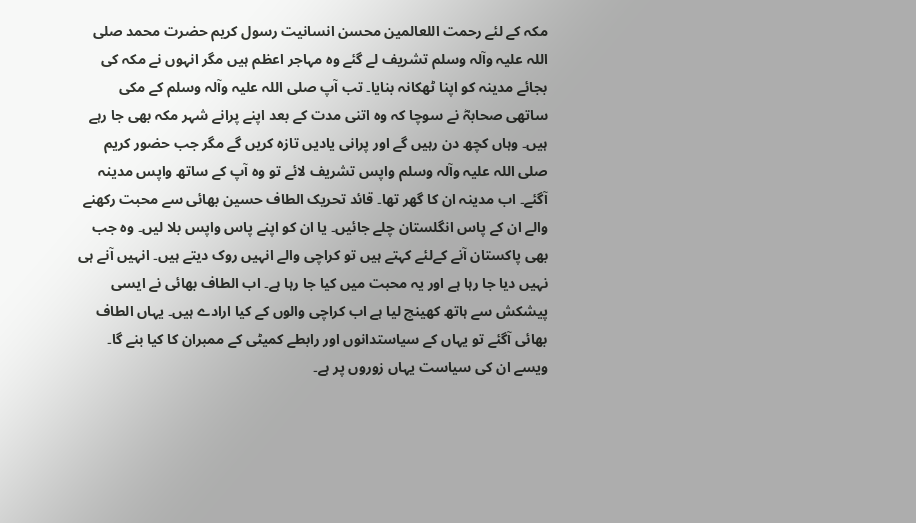مکہ کے لئے رحمت اللعالمین محسن انسانیت رسول کریم حضرت محمد صلی اللہ علیہ وآلہ وسلم تشریف لے گئے وہ مہاجر اعظم ہیں مگر انہوں نے مکہ کی بجائے مدینہ کو اپنا ٹھکانہ بنایا۔ تب آپ صلی اللہ علیہ وآلہ وسلم کے مکی ساتھی صحابہؓ نے سوچا کہ وہ اتنی مدت کے بعد اپنے پرانے شہر مکہ بھی جا رہے ہیں۔ وہاں کچھ دن رہیں گے اور پرانی یادیں تازہ کریں گے مگر جب حضور کریم صلی اللہ علیہ وآلہ وسلم واپس تشریف لائے تو وہ آپ کے ساتھ واپس مدینہ آگئے۔ اب مدینہ ان کا گھر تھا۔ قائد تحریک الطاف حسین بھائی سے محبت رکھنے والے ان کے پاس انگلستان چلے جائیں۔ یا ان کو اپنے پاس واپس بلا لیں۔ وہ جب بھی پاکستان آنے کےلئے کہتے ہیں تو کراچی والے انہیں روک دیتے ہیں۔ انہیں آنے ہی نہیں دیا جا رہا ہے اور یہ محبت میں کیا جا رہا ہے۔ اب الطاف بھائی نے ایسی پیشکش سے ہاتھ کھینچ لیا ہے اب کراچی والوں کے کیا ارادے ہیں۔ یہاں الطاف بھائی آگئے تو یہاں کے سیاستدانوں اور رابطے کمیٹی کے ممبران کا کیا بنے گا۔ ویسے ان کی سیاست یہاں زوروں پر ہے۔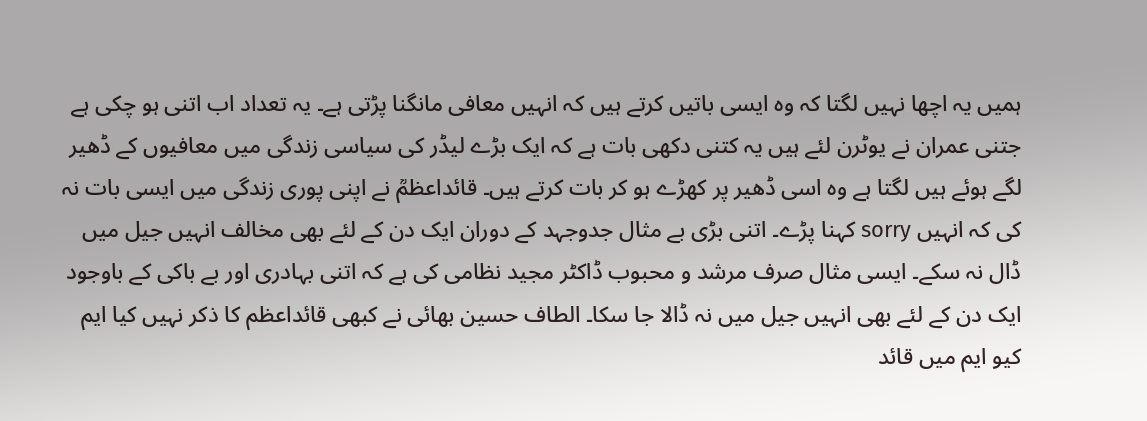ہمیں یہ اچھا نہیں لگتا کہ وہ ایسی باتیں کرتے ہیں کہ انہیں معافی مانگنا پڑتی ہے۔ یہ تعداد اب اتنی ہو چکی ہے جتنی عمران نے یوٹرن لئے ہیں یہ کتنی دکھی بات ہے کہ ایک بڑے لیڈر کی سیاسی زندگی میں معافیوں کے ڈھیر لگے ہوئے ہیں لگتا ہے وہ اسی ڈھیر پر کھڑے ہو کر بات کرتے ہیں۔ قائداعظمؒ نے اپنی پوری زندگی میں ایسی بات نہ کی کہ انہیں sorry کہنا پڑے۔ اتنی بڑی بے مثال جدوجہد کے دوران ایک دن کے لئے بھی مخالف انہیں جیل میں ڈال نہ سکے۔ ایسی مثال صرف مرشد و محبوب ڈاکٹر مجید نظامی کی ہے کہ اتنی بہادری اور بے باکی کے باوجود ایک دن کے لئے بھی انہیں جیل میں نہ ڈالا جا سکا۔ الطاف حسین بھائی نے کبھی قائداعظم کا ذکر نہیں کیا ایم کیو ایم میں قائد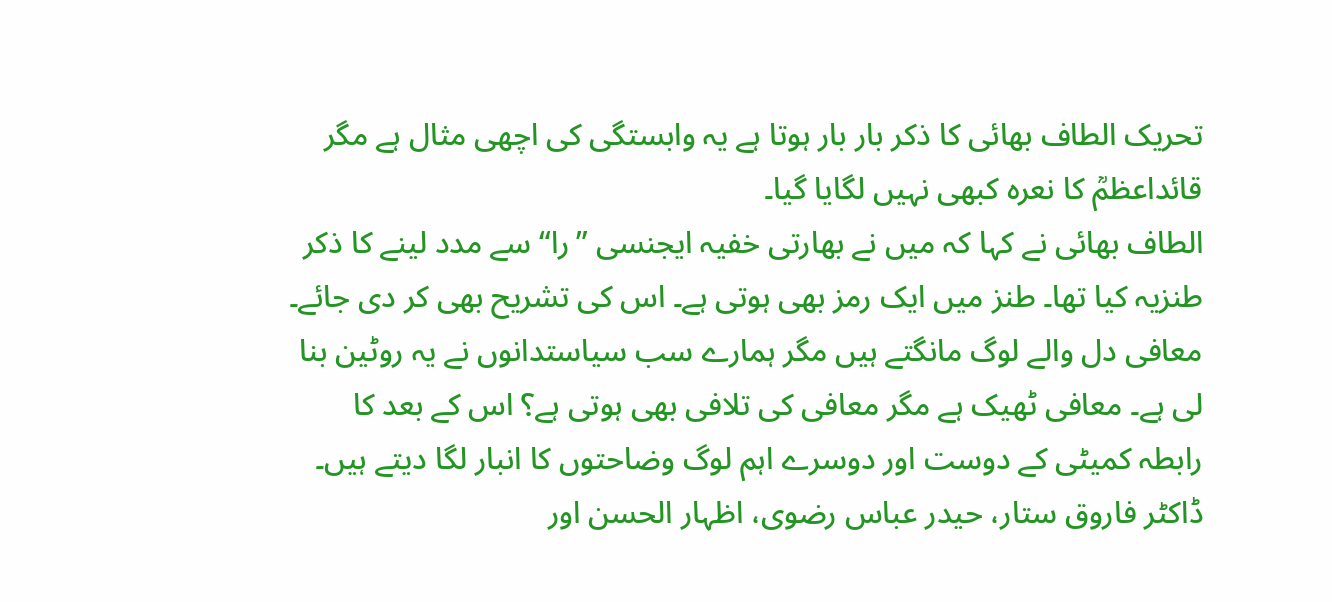تحریک الطاف بھائی کا ذکر بار بار ہوتا ہے یہ وابستگی کی اچھی مثال ہے مگر قائداعظمؒ کا نعرہ کبھی نہیں لگایا گیا۔
الطاف بھائی نے کہا کہ میں نے بھارتی خفیہ ایجنسی ”را“ سے مدد لینے کا ذکر طنزیہ کیا تھا۔ طنز میں ایک رمز بھی ہوتی ہے۔ اس کی تشریح بھی کر دی جائے۔ معافی دل والے لوگ مانگتے ہیں مگر ہمارے سب سیاستدانوں نے یہ روٹین بنا لی ہے۔ معافی ٹھیک ہے مگر معافی کی تلافی بھی ہوتی ہے؟ اس کے بعد کا رابطہ کمیٹی کے دوست اور دوسرے اہم لوگ وضاحتوں کا انبار لگا دیتے ہیں۔ ڈاکٹر فاروق ستار، حیدر عباس رضوی، اظہار الحسن اور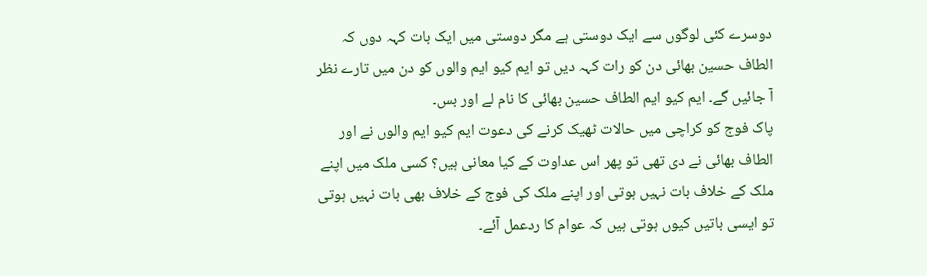دوسرے کئی لوگوں سے ایک دوستی ہے مگر دوستی میں ایک بات کہہ دوں کہ الطاف حسین بھائی دن کو رات کہہ دیں تو ایم کیو ایم والوں کو دن میں تارے نظر آ جائیں گے۔ ایم کیو ایم الطاف حسین بھائی کا نام لے اور بس۔
پاک فوج کو کراچی میں حالات ٹھیک کرنے کی دعوت ایم کیو ایم والوں نے اور الطاف بھائی نے دی تھی تو پھر اس عداوت کے کیا معانی ہیں؟ کسی ملک میں اپنے ملک کے خلاف بات نہیں ہوتی اور اپنے ملک کی فوج کے خلاف بھی بات نہیں ہوتی تو ایسی باتیں کیوں ہوتی ہیں کہ عوام کا ردعمل آئے۔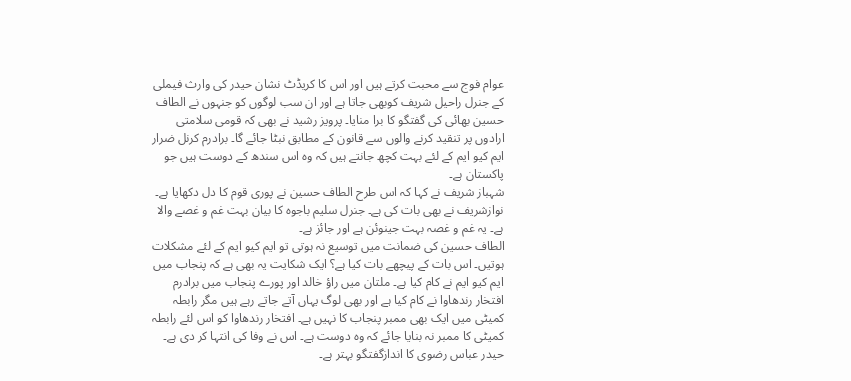عوام فوج سے محبت کرتے ہیں اور اس کا کریڈٹ نشان حیدر کی وارث فیملی کے جنرل راحیل شریف کوبھی جاتا ہے اور ان سب لوگوں کو جنہوں نے الطاف حسین بھائی کی گفتگو کا برا منایا۔ پرویز رشید نے بھی کہ قومی سلامتی ارادوں پر تنقید کرنے والوں سے قانون کے مطابق نبٹا جائے گا۔ برادرم کرنل ضرار ایم کیو ایم کے لئے بہت کچھ جانتے ہیں کہ وہ اس سندھ کے دوست ہیں جو پاکستان ہے۔
شہباز شریف نے کہا کہ اس طرح الطاف حسین نے پوری قوم کا دل دکھایا ہے۔ نوازشریف نے بھی بات کی ہے۔ جنرل سلیم باجوہ کا بیان بہت غم و غصے والا ہے۔ یہ غم و غصہ بہت جینوئن ہے اور جائز ہے۔
الطاف حسین کی ضمانت میں توسیع نہ ہوتی تو ایم کیو ایم کے لئے مشکلات ہوتیں۔ اس بات کے پیچھے بات کیا ہے؟ ایک شکایت یہ بھی ہے کہ پنجاب میں ایم کیو ایم نے کام کیا ہے۔ ملتان میں راؤ خالد اور پورے پنجاب میں برادرم افتخار رندھاوا نے کام کیا ہے اور بھی لوگ یہاں آتے جاتے رہے ہیں مگر رابطہ کمیٹی میں ایک بھی ممبر پنجاب کا نہیں ہے۔ افتخار رندھاوا کو اس لئے رابطہ کمیٹی کا ممبر نہ بنایا جائے کہ وہ دوست ہے۔ اس نے وفا کی انتہا کر دی ہے۔ حیدر عباس رضوی کا اندازگفتگو بہتر ہے۔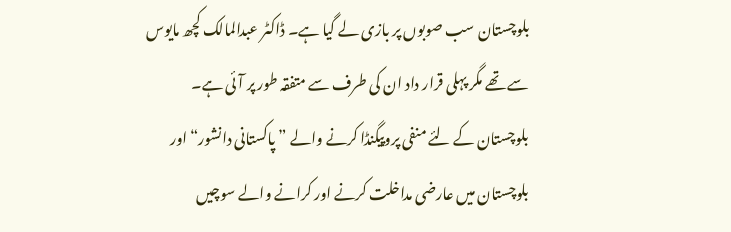بلوچستان سب صوبوں پر بازی لے گیا ہے۔ ڈاکٹر عبدالمالک کچھ مایوس سے تھے مگر پہلی قرار داد ان کی طرف سے متفقہ طور پر آئی ہے۔ بلوچستان کے لئے منفی پروپیگنڈا کرنے والے ”پاکستانی دانشور“ اور بلوچستان میں عارضی مداخلت کرنے اور کرانے والے سوچیں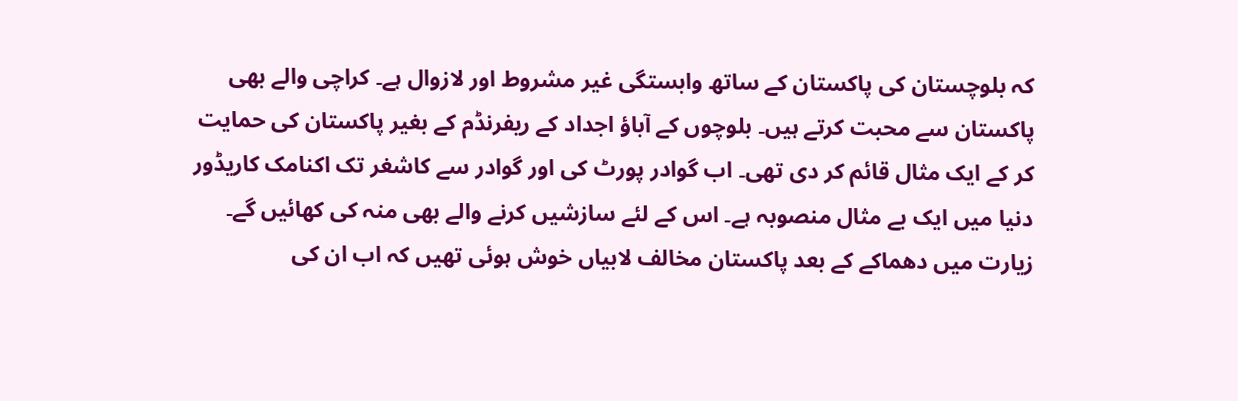کہ بلوچستان کی پاکستان کے ساتھ وابستگی غیر مشروط اور لازوال ہے۔ کراچی والے بھی پاکستان سے محبت کرتے ہیں۔ بلوچوں کے آباؤ اجداد کے ریفرنڈم کے بغیر پاکستان کی حمایت کر کے ایک مثال قائم کر دی تھی۔ اب گوادر پورٹ کی اور گوادر سے کاشغر تک اکنامک کاریڈور دنیا میں ایک بے مثال منصوبہ ہے۔ اس کے لئے سازشیں کرنے والے بھی منہ کی کھائیں گے۔ زیارت میں دھماکے کے بعد پاکستان مخالف لابیاں خوش ہوئی تھیں کہ اب ان کی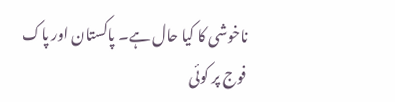ناخوشی کا کیا حال ہے۔ پاکستان اور پاک فوج پر کوئی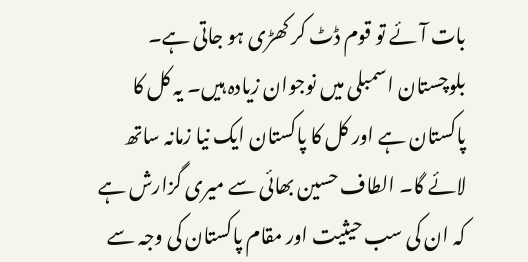بات آئے تو قوم ڈٹ کر کھڑی ہو جاتی ہے۔ بلوچستان اسمبلی میں نوجوان زیادہ ہیں۔ یہ کل کا پاکستان ہے اور کل کا پاکستان ایک نیا زمانہ ساتھ لائے گا۔ الطاف حسین بھائی سے میری گزارش ہے کہ ان کی سب حیثیت اور مقام پاکستان کی وجہ سے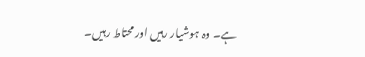ہے۔ وہ ہوشیار رہیں اور محتاط رہیں۔